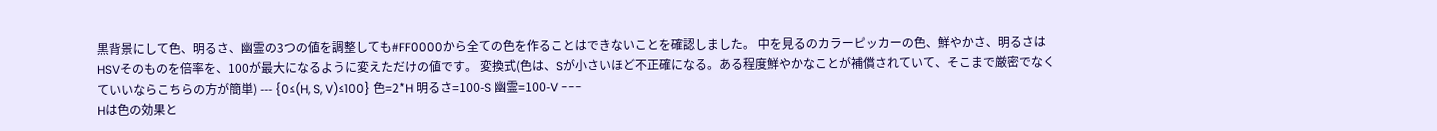黒背景にして色、明るさ、幽霊の3つの値を調整しても#FF0000から全ての色を作ることはできないことを確認しました。 中を見るのカラーピッカーの色、鮮やかさ、明るさはHSVそのものを倍率を、100が最大になるように変えただけの値です。 変換式(色は、Sが小さいほど不正確になる。ある程度鮮やかなことが補償されていて、そこまで厳密でなくていいならこちらの方が簡単) --- {0≤(H, S, V)≤100} 色=2*H 明るさ=100-S 幽霊=100-V ---
Hは色の効果と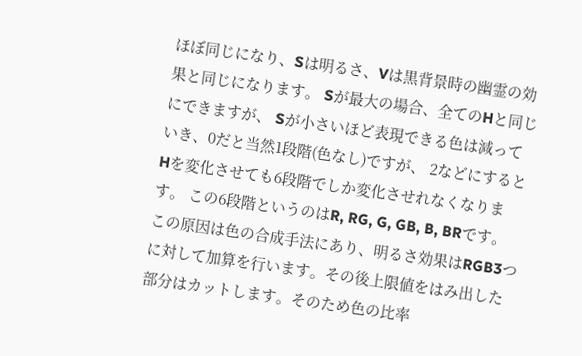ほぼ同じになり、Sは明るさ、Vは黒背景時の幽霊の効果と同じになります。 Sが最大の場合、全てのHと同じにできますが、 Sが小さいほど表現できる色は減っていき、0だと当然1段階(色なし)ですが、 2などにするとHを変化させても6段階でしか変化させれなくなります。 この6段階というのはR, RG, G, GB, B, BRです。 この原因は色の合成手法にあり、明るさ効果はRGB3つに対して加算を行います。その後上限値をはみ出した部分はカットします。そのため色の比率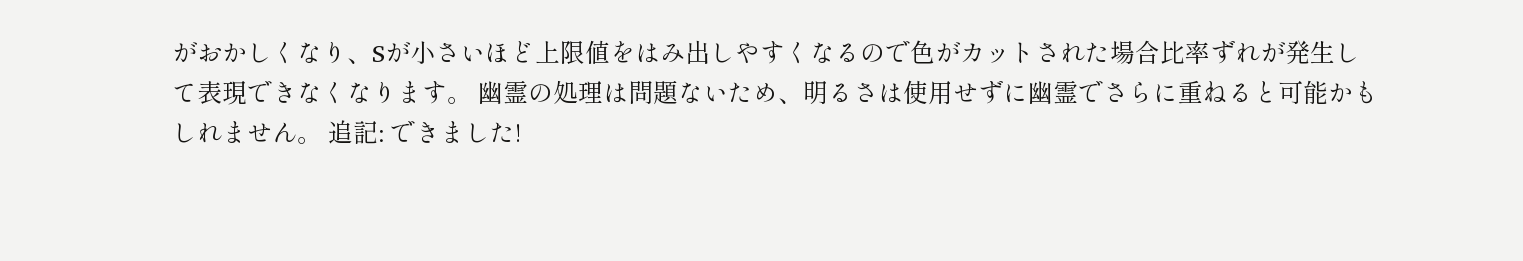がおかしくなり、Sが小さいほど上限値をはみ出しやすくなるので色がカットされた場合比率ずれが発生して表現できなくなります。 幽霊の処理は問題ないため、明るさは使用せずに幽霊でさらに重ねると可能かもしれません。 追記: できました!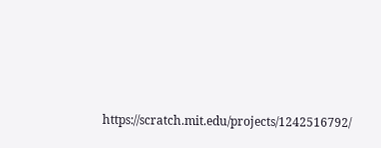https://scratch.mit.edu/projects/1242516792/